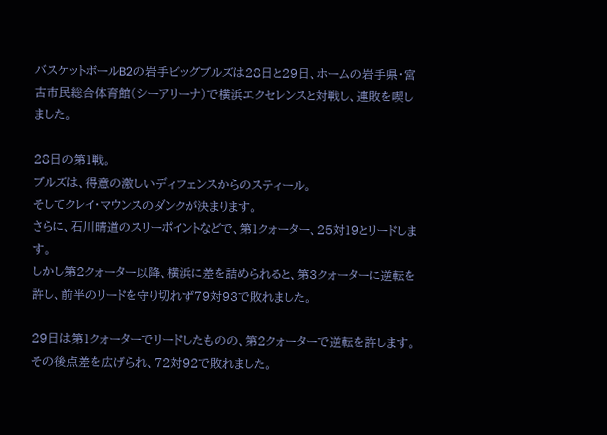バスケットボールB2の岩手ビッグブルズは28日と29日、ホームの岩手県・宮古市民総合体育館(シーアリーナ)で横浜エクセレンスと対戦し、連敗を喫しました。

28日の第1戦。
ブルズは、得意の激しいディフェンスからのスティール。
そしてクレイ・マウンスのダンクが決まります。
さらに、石川晴道のスリーポイントなどで、第1クォーター、25対19とリードします。
しかし第2クォーター以降、横浜に差を詰められると、第3クォーターに逆転を許し、前半のリードを守り切れず79対93で敗れました。

29日は第1クォーターでリードしたものの、第2クォーターで逆転を許します。
その後点差を広げられ、72対92で敗れました。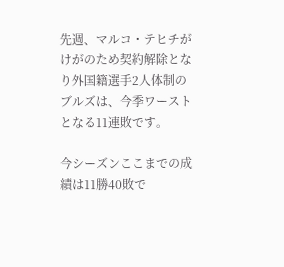先週、マルコ・テヒチがけがのため契約解除となり外国籍選手2人体制のブルズは、今季ワーストとなる11連敗です。

今シーズンここまでの成績は11勝40敗で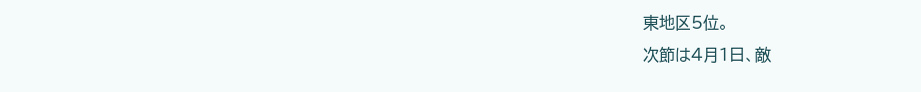東地区5位。
次節は4月1日、敵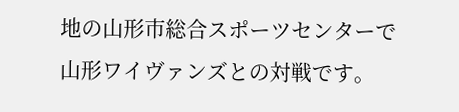地の山形市総合スポーツセンターで山形ワイヴァンズとの対戦です。